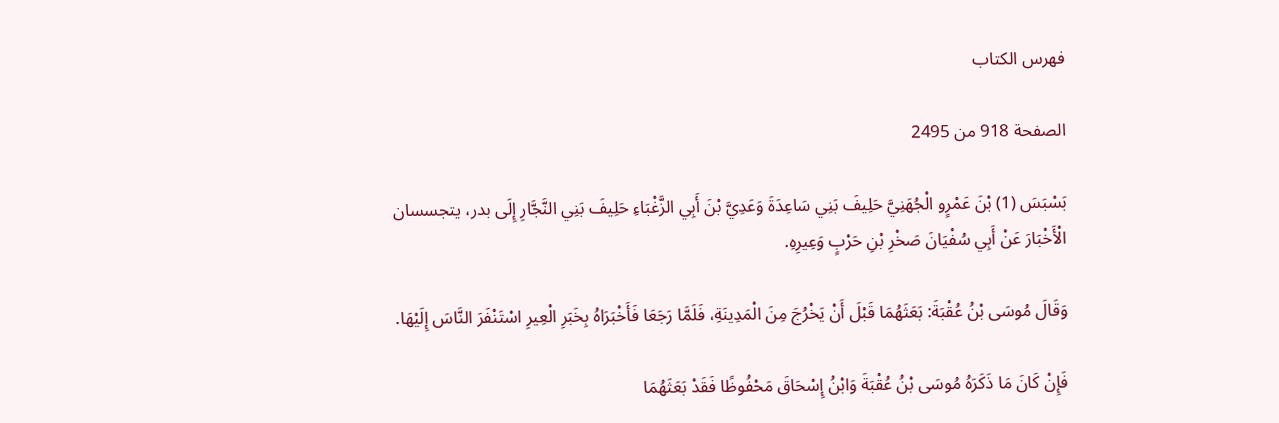فهرس الكتاب

الصفحة 918 من 2495

بَسْبَسَ (1) بْنَ عَمْرٍو الْجُهَنِيَّ حَلِيفَ بَنِي سَاعِدَةَ وَعَدِيَّ بْنَ أَبِي الزَّغْبَاءِ حَلِيفَ بَنِي النَّجَّارِ إِلَى بدر، يتجسسان الْأَخْبَارَ عَنْ أَبِي سُفْيَانَ صَخْرِ بْنِ حَرْبٍ وَعِيرِهِ.

وَقَالَ مُوسَى بْنُ عُقْبَةَ: بَعَثَهُمَا قَبْلَ أَنْ يَخْرُجَ مِنَ الْمَدِينَةِ، فَلَمَّا رَجَعَا فَأَخْبَرَاهُ بِخَبَرِ الْعِيرِ اسْتَنْفَرَ النَّاسَ إِلَيْهَا.

فَإِنْ كَانَ مَا ذَكَرَهُ مُوسَى بْنُ عُقْبَةَ وَابْنُ إِسْحَاقَ مَحْفُوظًا فَقَدْ بَعَثَهُمَا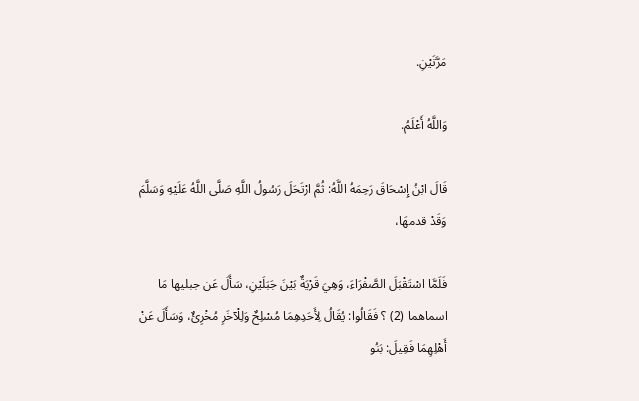مَرَّتَيْنِ.

وَاللَّهُ أَعْلَمُ.

قَالَ ابْنُ إِسْحَاقَ رَحِمَهُ اللَّهُ: ثُمَّ ارْتَحَلَ رَسُولُ اللَّهِ صَلَّى اللَّهُ عَلَيْهِ وَسَلَّمَ وَقَدْ قدمهَا،

فَلَمَّا اسْتَقْبَلَ الصَّفْرَاءَ، وَهِيَ قَرْيَةٌ بَيْنَ جَبَلَيْنِ، سَأَلَ عَن جبليها مَا اسماهما (2) ؟ فَقَالُوا: يُقَالُ لِأَحَدِهِمَا مُسْلِحٌ وَلِلْآخَرِ مُخْرِئٌ، وَسَأَلَ عَنْ أَهْلِهِمَا فَقِيلَ: بَنُو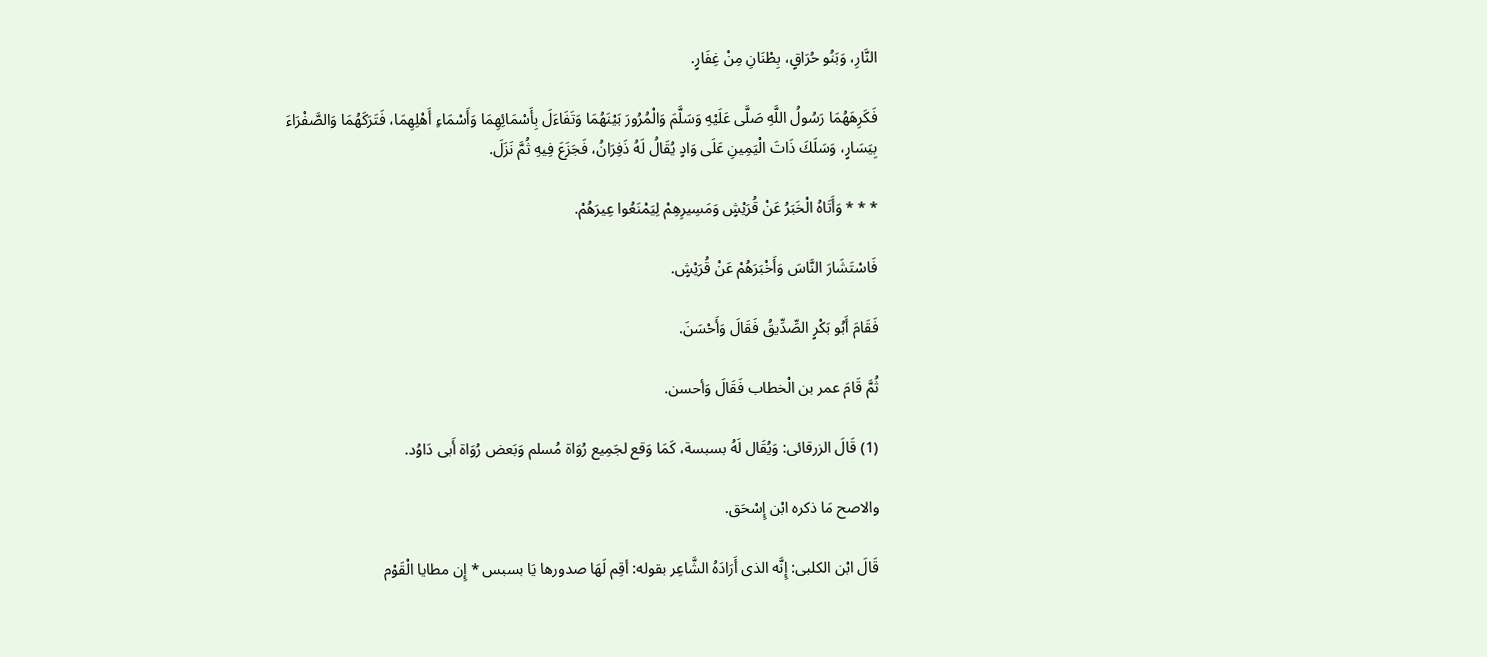النَّارِ، وَبَنُو حُرَاقٍ، بِطْنَانِ مِنْ غِفَارٍ.

فَكَرِهَهُمَا رَسُولُ اللَّهِ صَلَّى عَلَيْهِ وَسَلَّمَ وَالْمُرُورَ بَيْنَهُمَا وَتَفَاءَلَ بِأَسْمَائِهِمَا وَأَسْمَاءِ أَهْلِهِمَا، فَتَرَكَهُمَا وَالصَّفْرَاءَ بِيَسَارٍ، وَسَلَكَ ذَاتَ الْيَمِينِ عَلَى وَادٍ يُقَالُ لَهُ ذَفِرَانُ، فَجَزَعَ فِيهِ ثُمَّ نَزَلَ.

* * * وَأَتَاهُ الْخَبَرُ عَنْ قُرَيْشٍ وَمَسِيرِهِمْ لِيَمْنَعُوا عِيرَهُمْ.

فَاسْتَشَارَ النَّاسَ وَأَخْبَرَهُمْ عَنْ قُرَيْشٍ.

فَقَامَ أَبُو بَكْرٍ الصِّدِّيقُ فَقَالَ وَأَحْسَنَ.

ثُمَّ قَامَ عمر بن الْخطاب فَقَالَ وَأحسن.

(1) قَالَ الزرقائى: وَيُقَال لَهُ بسبسة، كَمَا وَقع لجَمِيع رُوَاة مُسلم وَبَعض رُوَاة أَبى دَاوُد.

والاصح مَا ذكره ابْن إِسْحَق.

قَالَ ابْن الكلبى: إِنَّه الذى أَرَادَهُ الشَّاعِر بقوله: أقِم لَهَا صدورها يَا بسبس * إِن مطايا الْقَوْم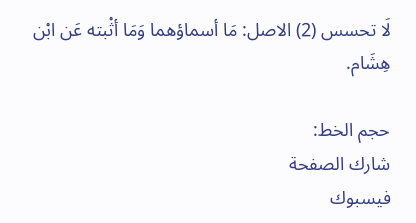لَا تحسس (2) الاصل: مَا أسماؤهما وَمَا أثْبته عَن ابْن هِشَام.

حجم الخط:
شارك الصفحة
فيسبوك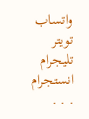واتساب تويتر تليجرام انستجرام
. . .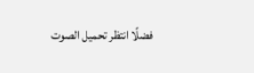فضلًا انتظر تحميل الصوت